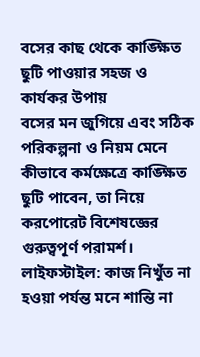বসের কাছ থেকে কাঙ্ক্ষিত ছুটি পাওয়ার সহজ ও কার্যকর উপায়
বসের মন জুগিয়ে এবং সঠিক পরিকল্পনা ও নিয়ম মেনে কীভাবে কর্মক্ষেত্রে কাঙ্ক্ষিত ছুটি পাবেন, তা নিয়ে করপোরেট বিশেষজ্ঞের গুরুত্বপূর্ণ পরামর্শ।
লাইফস্টাইল: কাজ নিখুঁত না হওয়া পর্যন্ত মনে শান্তি না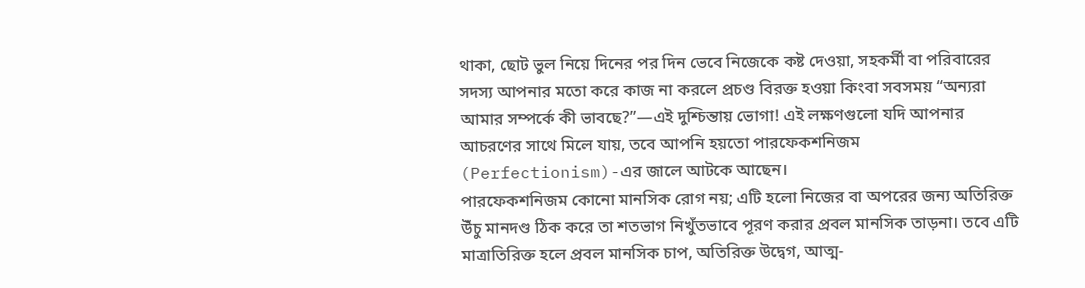থাকা, ছোট ভুল নিয়ে দিনের পর দিন ভেবে নিজেকে কষ্ট দেওয়া, সহকর্মী বা পরিবারের সদস্য আপনার মতো করে কাজ না করলে প্রচণ্ড বিরক্ত হওয়া কিংবা সবসময় “অন্যরা আমার সম্পর্কে কী ভাবছে?”—এই দুশ্চিন্তায় ভোগা! এই লক্ষণগুলো যদি আপনার আচরণের সাথে মিলে যায়, তবে আপনি হয়তো পারফেকশনিজম (Perfectionism)-এর জালে আটকে আছেন।
পারফেকশনিজম কোনো মানসিক রোগ নয়; এটি হলো নিজের বা অপরের জন্য অতিরিক্ত উঁচু মানদণ্ড ঠিক করে তা শতভাগ নিখুঁতভাবে পূরণ করার প্রবল মানসিক তাড়না। তবে এটি মাত্রাতিরিক্ত হলে প্রবল মানসিক চাপ, অতিরিক্ত উদ্বেগ, আত্ম-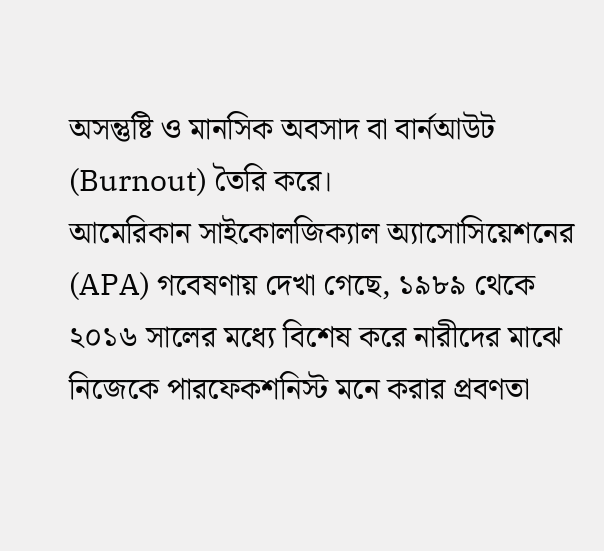অসন্তুষ্টি ও মানসিক অবসাদ বা বার্নআউট (Burnout) তৈরি করে।
আমেরিকান সাইকোলজিক্যাল অ্যাসোসিয়েশনের (APA) গবেষণায় দেখা গেছে, ১৯৮৯ থেকে ২০১৬ সালের মধ্যে বিশেষ করে নারীদের মাঝে নিজেকে পারফেকশনিস্ট মনে করার প্রবণতা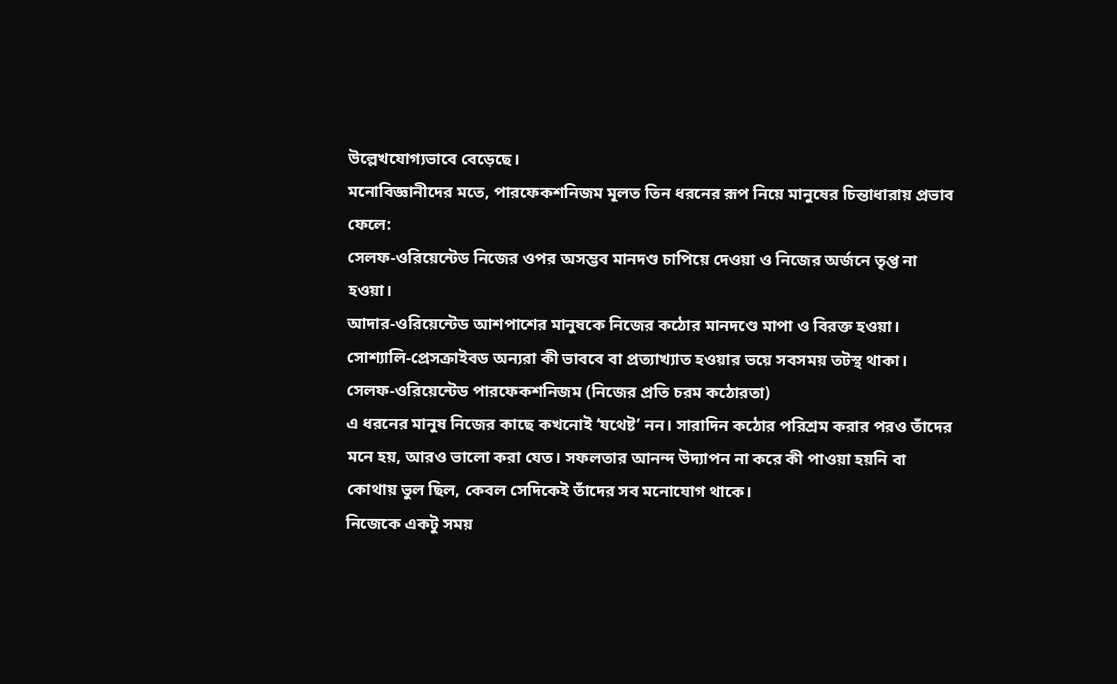উল্লেখযোগ্যভাবে বেড়েছে।
মনোবিজ্ঞানীদের মতে, পারফেকশনিজম মূলত তিন ধরনের রূপ নিয়ে মানুষের চিন্তাধারায় প্রভাব ফেলে:
সেলফ-ওরিয়েন্টেড নিজের ওপর অসম্ভব মানদণ্ড চাপিয়ে দেওয়া ও নিজের অর্জনে তৃপ্ত না হওয়া।
আদার-ওরিয়েন্টেড আশপাশের মানুষকে নিজের কঠোর মানদণ্ডে মাপা ও বিরক্ত হওয়া।
সোশ্যালি-প্রেসক্রাইবড অন্যরা কী ভাববে বা প্রত্যাখ্যাত হওয়ার ভয়ে সবসময় তটস্থ থাকা।
সেলফ-ওরিয়েন্টেড পারফেকশনিজম (নিজের প্রতি চরম কঠোরতা)
এ ধরনের মানুষ নিজের কাছে কখনোই ‘যথেষ্ট’ নন। সারাদিন কঠোর পরিশ্রম করার পরও তাঁদের মনে হয়, আরও ভালো করা যেত। সফলতার আনন্দ উদ্যাপন না করে কী পাওয়া হয়নি বা কোথায় ভুল ছিল, কেবল সেদিকেই তাঁদের সব মনোযোগ থাকে।
নিজেকে একটু সময়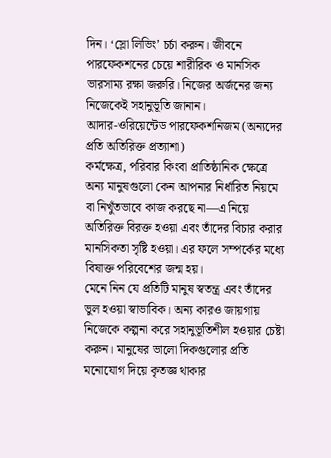দিন। ‘স্লো লিভিং’ চর্চা করুন। জীবনে পারফেকশনের চেয়ে শারীরিক ও মানসিক ভারসাম্য রক্ষা জরুরি। নিজের অর্জনের জন্য নিজেকেই সহানুভূতি জানান।
আদার-ওরিয়েন্টেড পারফেকশনিজম (অন্যদের প্রতি অতিরিক্ত প্রত্যাশা)
কর্মক্ষেত্র, পরিবার কিংবা প্রাতিষ্ঠানিক ক্ষেত্রে অন্য মানুষগুলো কেন আপনার নির্ধারিত নিয়মে বা নিখুঁতভাবে কাজ করছে না—এ নিয়ে অতিরিক্ত বিরক্ত হওয়া এবং তাঁদের বিচার করার মানসিকতা সৃষ্টি হওয়া। এর ফলে সম্পর্কের মধ্যে বিষাক্ত পরিবেশের জন্ম হয়।
মেনে নিন যে প্রতিটি মানুষ স্বতন্ত্র এবং তাঁদের ভুল হওয়া স্বাভাবিক। অন্য কারও জায়গায় নিজেকে কল্পনা করে সহানুভূতিশীল হওয়ার চেষ্টা করুন। মানুষের ভালো দিকগুলোর প্রতি মনোযোগ দিয়ে কৃতজ্ঞ থাকার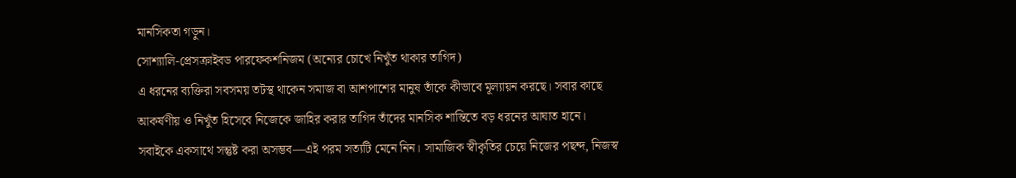মানসিকতা গড়ুন।
সোশ্যালি-প্রেসক্রাইবড পারফেকশনিজম (অন্যের চোখে নিখুঁত থাকার তাগিদ)
এ ধরনের ব্যক্তিরা সবসময় তটস্থ থাকেন সমাজ বা আশপাশের মানুষ তাঁকে কীভাবে মূল্যায়ন করছে। সবার কাছে আকর্ষণীয় ও নিখুঁত হিসেবে নিজেকে জাহির করার তাগিদ তাঁদের মানসিক শান্তিতে বড় ধরনের আঘাত হানে।
সবাইকে একসাথে সন্তুষ্ট করা অসম্ভব—এই পরম সত্যটি মেনে নিন। সামাজিক স্বীকৃতির চেয়ে নিজের পছন্দ, নিজস্ব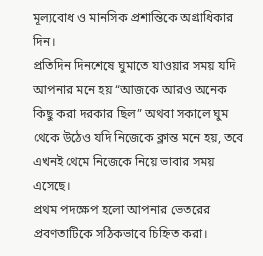মূল্যবোধ ও মানসিক প্রশান্তিকে অগ্রাধিকার দিন।
প্রতিদিন দিনশেষে ঘুমাতে যাওয়ার সময় যদি আপনার মনে হয় “আজকে আরও অনেক কিছু করা দরকার ছিল” অথবা সকালে ঘুম থেকে উঠেও যদি নিজেকে ক্লান্ত মনে হয়, তবে এখনই থেমে নিজেকে নিয়ে ভাবার সময় এসেছে।
প্রথম পদক্ষেপ হলো আপনার ভেতরের প্রবণতাটিকে সঠিকভাবে চিহ্নিত করা।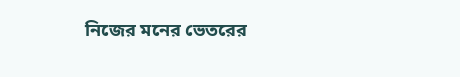নিজের মনের ভেতরের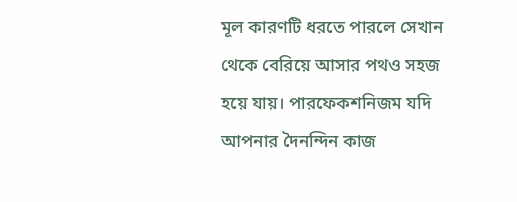মূল কারণটি ধরতে পারলে সেখান থেকে বেরিয়ে আসার পথও সহজ হয়ে যায়। পারফেকশনিজম যদি আপনার দৈনন্দিন কাজ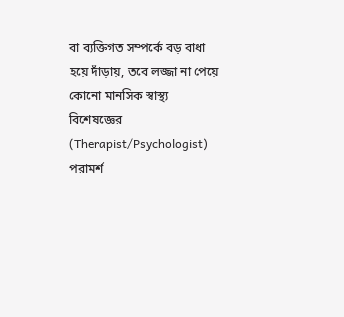বা ব্যক্তিগত সম্পর্কে বড় বাধা হয়ে দাঁড়ায়, তবে লজ্জা না পেয়ে কোনো মানসিক স্বাস্থ্য বিশেষজ্ঞের (Therapist/Psychologist) পরামর্শ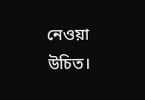নেওয়া উচিত।